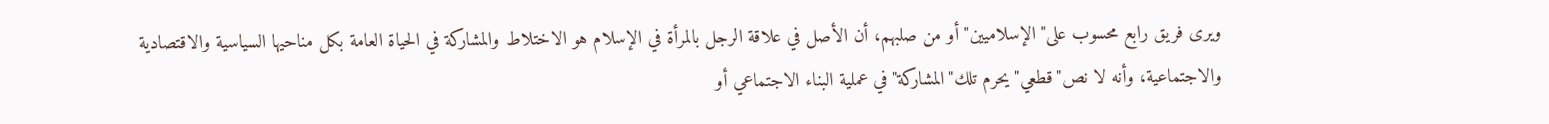ويرى فريق رابع محسوب على"الإسلاميين"أو من صلبهم، أن الأصل في علاقة الرجل بالمرأة في الإسلام هو الاختلاط والمشاركة في الحياة العامة بكل مناحيها السياسية والاقتصادية والاجتماعية، وأنه لا نص"قطعي"يحرم تلك"المشاركة"في عملية البناء الاجتماعي أو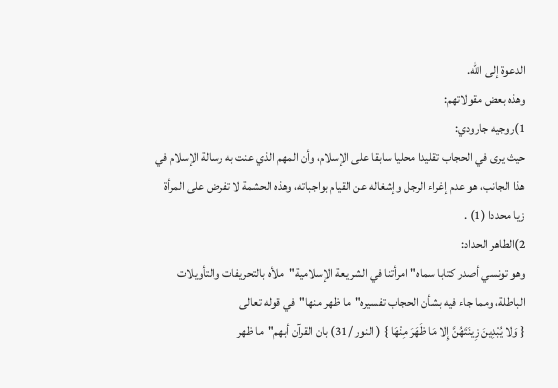الدعوة إلى الله.
وهذه بعض مقولاتهم:
1)روجيه جارودي:
حيث يرى في الحجاب تقليدا محليا سابقا على الإسلام، وأن المهم الذي عنت به رسالة الإسلام في هذا الجانب، هو عدم إغراء الرجل وإشغاله عن القيام بواجباته، وهذه الحشمة لا تفرض على المرأة زيا محددا (1) .
2)الطاهر الحداد:
وهو تونسي أصدر كتابا سماه"امرأتنا في الشريعة الإسلامية"ملأه بالتحريفات والتأويلات الباطلة، ومما جاء فيه بشأن الحجاب تفسيره"ما ظهر منها"في قوله تعالى
{ وَلا يُبْدِينَ زِينَتَهُنَّ إِلا مَا ظَهَرَ مِنْهَا } ( النور /31) بان القرآن أبهم"ما ظهر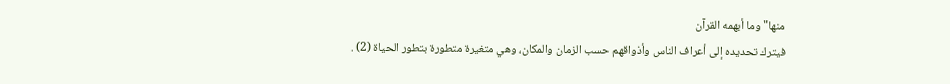منها"وما أبهمه القرآن
فيترك تحديده إلى أعراف الناس وأذواقهم حسب الزمان والمكان، وهي متغيرة متطورة بتطور الحياة (2) .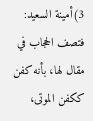3)أمينة السعيد:
فتصف الحجاب في مقال لها، بأنه كفن ككفن الموتى،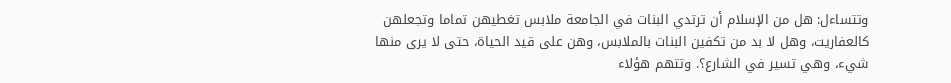وتتساءل: هل من الإسلام أن ترتدي البنات في الجامعة ملابس تغطيهن تماما وتجعلهن كالعفاريت، وهل لا بد من تكفين البنات بالملابس، وهن على قيد الحياة، حتى لا يرى منها شيء، وهي تسير في الشارع؟. وتتهم هؤلاء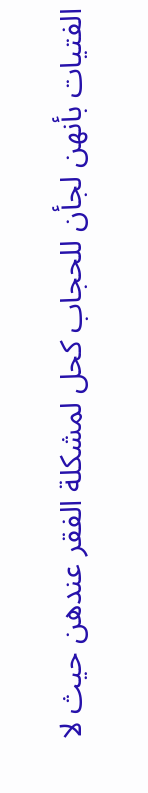الفتيات بأنهن لجأن للحجاب كحل لمشكلة الفقر عندهن حيث لا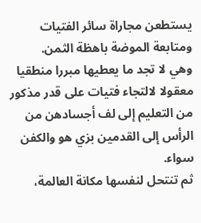يستطعن مجاراة سائر الفتيات ومتابعة الموضة باهظة الثمن.
وهي لا تجد ما يعطيها مبررا منطقيا معقولا لالتجاء فتيات على قدر مذكور من التعليم إلى لف أجسادهن من الرأس إلى القدمين بزي هو والكفن سواء.
ثم تنتحل لنفسها مكانة العالمة،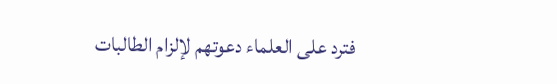فترد على العلماء دعوتهم لإلزام الطالبات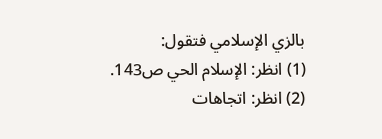بالزي الإسلامي فتقول:
(1) انظر: الإسلام الحي ص143.
(2) انظر: اتجاهات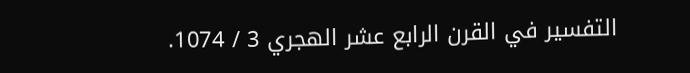التفسير في القرن الرابع عشر الهجري 3 / 1074.